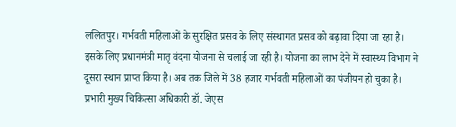ललितपुर। गर्भवती महिलाओं के सुरक्षित प्रसव के लिए संस्थागत प्रसव को बढ़ावा दिया जा रहा है। इसके लिए प्रधानमंत्री मातृ वंदना योजना से चलाई जा रही है। योजना का लाभ देने में स्वास्थ्य विभाग ने दूसरा स्थान प्राप्त किया है। अब तक जिले में 38 हजार गर्भवती महिलाओं का पंजीयन हो चुका है।
प्रभारी मुख्य चिकित्सा अधिकारी डॉ. जेएस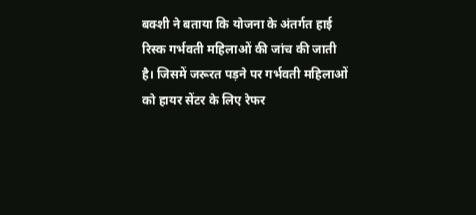बक्शी ने बताया कि योजना के अंतर्गत हाई रिस्क गर्भवती महिलाओं की जांच की जाती है। जिसमें जरूरत पड़ने पर गर्भवती महिलाओं को हायर सेंटर के लिए रेफर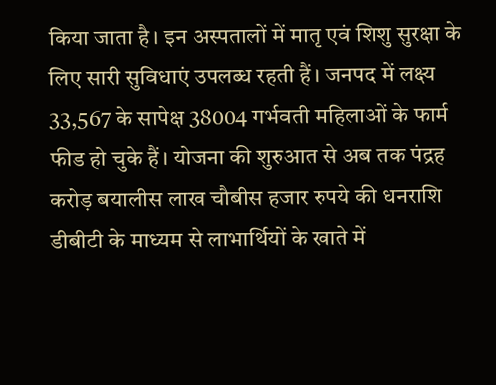किया जाता है। इन अस्पतालों में मातृ एवं शिशु सुरक्षा के लिए सारी सुविधाएं उपलब्ध रहती हैं। जनपद में लक्ष्य 33,567 के सापेक्ष 38004 गर्भवती महिलाओं के फार्म फीड हो चुके हैं। योजना की शुरुआत से अब तक पंद्रह करोड़ बयालीस लाख चौबीस हजार रुपये की धनराशि डीबीटी के माध्यम से लाभार्थियों के खाते में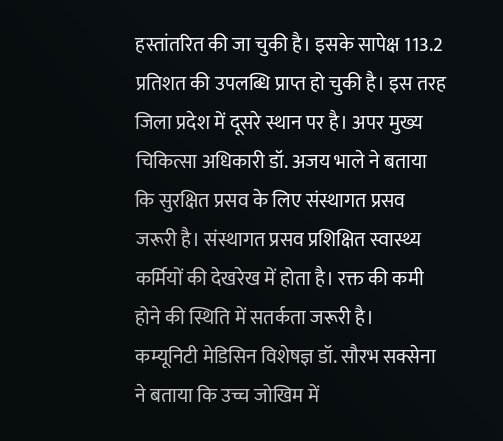हस्तांतरित की जा चुकी है। इसके सापेक्ष 113.2 प्रतिशत की उपलब्धि प्राप्त हो चुकी है। इस तरह जिला प्रदेश में दूसरे स्थान पर है। अपर मुख्य चिकित्सा अधिकारी डॉ. अजय भाले ने बताया कि सुरक्षित प्रसव के लिए संस्थागत प्रसव जरूरी है। संस्थागत प्रसव प्रशिक्षित स्वास्थ्य कर्मियों की देखरेख में होता है। रक्त की कमी होने की स्थिति में सतर्कता जरूरी है।
कम्यूनिटी मेडिसिन विशेषज्ञ डॉ. सौरभ सक्सेना ने बताया कि उच्च जोखिम में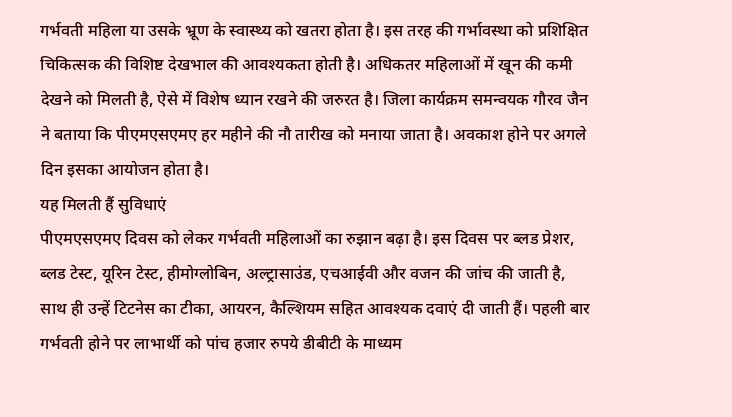गर्भवती महिला या उसके भ्रूण के स्वास्थ्य को खतरा होता है। इस तरह की गर्भावस्था को प्रशिक्षित चिकित्सक की विशिष्ट देखभाल की आवश्यकता होती है। अधिकतर महिलाओं में खून की कमी देखने को मिलती है, ऐसे में विशेष ध्यान रखने की जरुरत है। जिला कार्यक्रम समन्वयक गौरव जैन ने बताया कि पीएमएसएमए हर महीने की नौ तारीख को मनाया जाता है। अवकाश होने पर अगले दिन इसका आयोजन होता है।
यह मिलती हैं सुविधाएं
पीएमएसएमए दिवस को लेकर गर्भवती महिलाओं का रुझान बढ़ा है। इस दिवस पर ब्लड प्रेशर, ब्लड टेस्ट, यूरिन टेस्ट, हीमोग्लोबिन, अल्ट्रासाउंड, एचआईवी और वजन की जांच की जाती है, साथ ही उन्हें टिटनेस का टीका, आयरन, कैल्शियम सहित आवश्यक दवाएं दी जाती हैं। पहली बार गर्भवती होने पर लाभार्थी को पांच हजार रुपये डीबीटी के माध्यम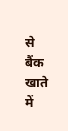से बैंक खाते में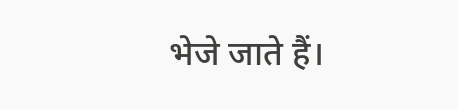भेजे जाते हैं।